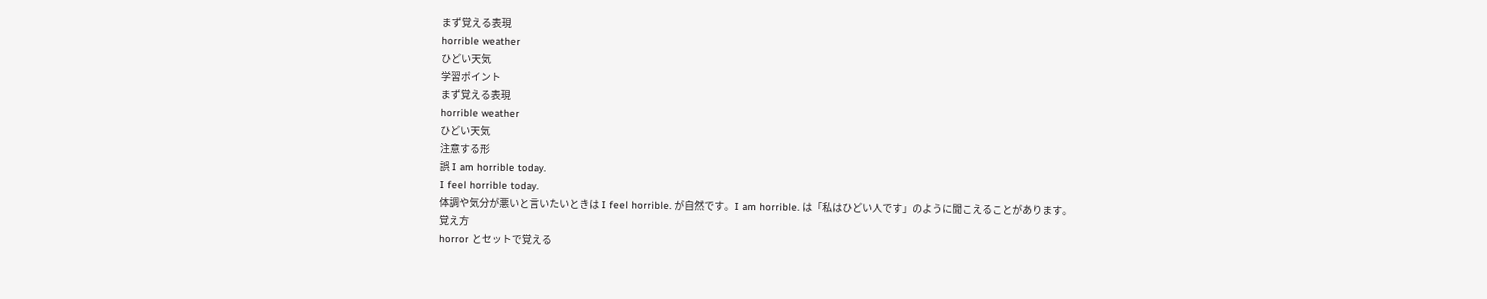まず覚える表現
horrible weather
ひどい天気
学習ポイント
まず覚える表現
horrible weather
ひどい天気
注意する形
誤 I am horrible today.
I feel horrible today.
体調や気分が悪いと言いたいときは I feel horrible. が自然です。I am horrible. は「私はひどい人です」のように聞こえることがあります。
覚え方
horror とセットで覚える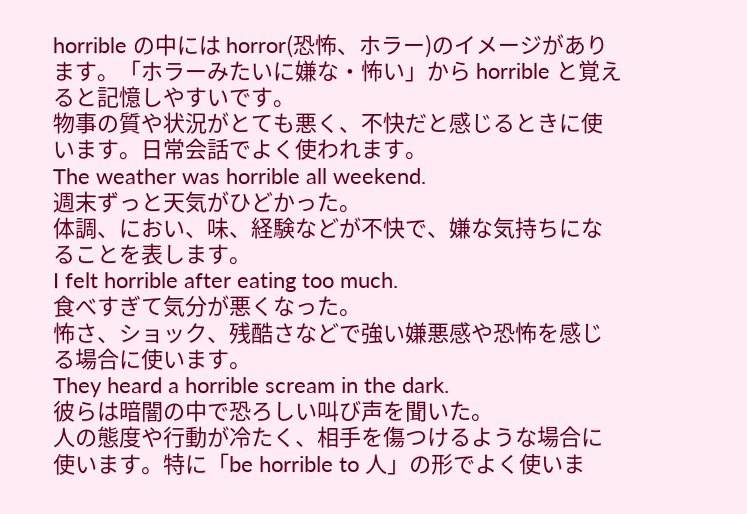horrible の中には horror(恐怖、ホラー)のイメージがあります。「ホラーみたいに嫌な・怖い」から horrible と覚えると記憶しやすいです。
物事の質や状況がとても悪く、不快だと感じるときに使います。日常会話でよく使われます。
The weather was horrible all weekend.
週末ずっと天気がひどかった。
体調、におい、味、経験などが不快で、嫌な気持ちになることを表します。
I felt horrible after eating too much.
食べすぎて気分が悪くなった。
怖さ、ショック、残酷さなどで強い嫌悪感や恐怖を感じる場合に使います。
They heard a horrible scream in the dark.
彼らは暗闇の中で恐ろしい叫び声を聞いた。
人の態度や行動が冷たく、相手を傷つけるような場合に使います。特に「be horrible to 人」の形でよく使いま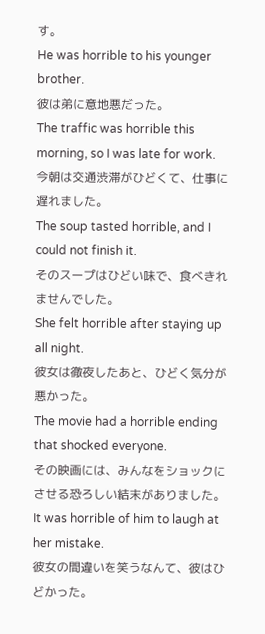す。
He was horrible to his younger brother.
彼は弟に意地悪だった。
The traffic was horrible this morning, so I was late for work.
今朝は交通渋滞がひどくて、仕事に遅れました。
The soup tasted horrible, and I could not finish it.
そのスープはひどい味で、食べきれませんでした。
She felt horrible after staying up all night.
彼女は徹夜したあと、ひどく気分が悪かった。
The movie had a horrible ending that shocked everyone.
その映画には、みんなをショックにさせる恐ろしい結末がありました。
It was horrible of him to laugh at her mistake.
彼女の間違いを笑うなんて、彼はひどかった。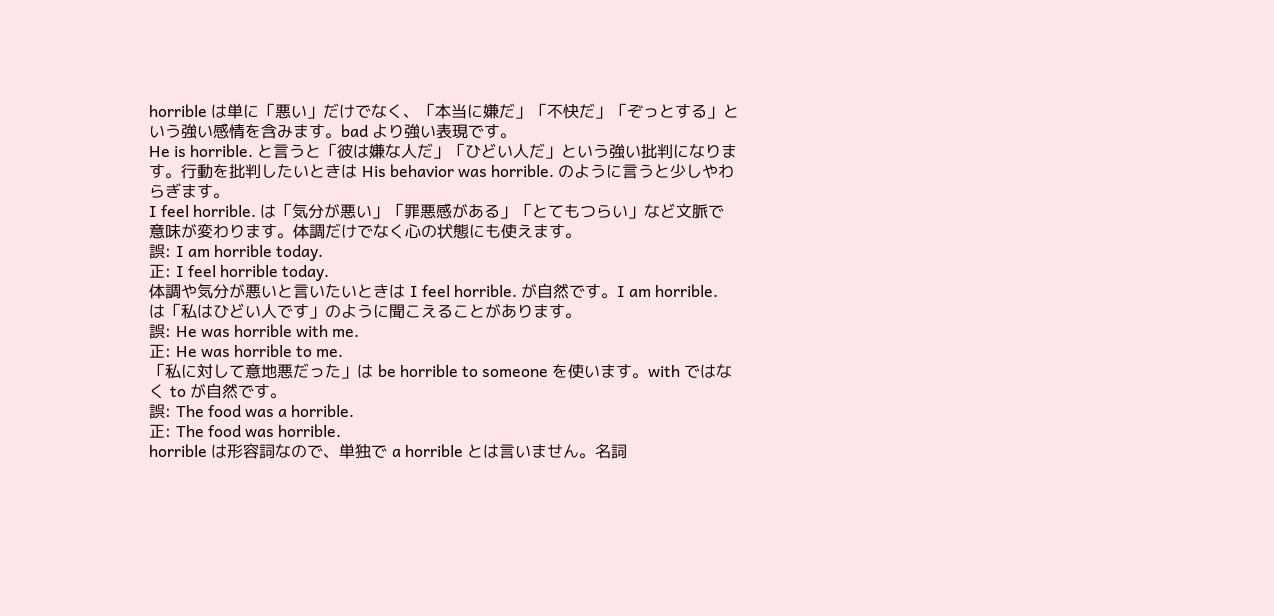horrible は単に「悪い」だけでなく、「本当に嫌だ」「不快だ」「ぞっとする」という強い感情を含みます。bad より強い表現です。
He is horrible. と言うと「彼は嫌な人だ」「ひどい人だ」という強い批判になります。行動を批判したいときは His behavior was horrible. のように言うと少しやわらぎます。
I feel horrible. は「気分が悪い」「罪悪感がある」「とてもつらい」など文脈で意味が変わります。体調だけでなく心の状態にも使えます。
誤: I am horrible today.
正: I feel horrible today.
体調や気分が悪いと言いたいときは I feel horrible. が自然です。I am horrible. は「私はひどい人です」のように聞こえることがあります。
誤: He was horrible with me.
正: He was horrible to me.
「私に対して意地悪だった」は be horrible to someone を使います。with ではなく to が自然です。
誤: The food was a horrible.
正: The food was horrible.
horrible は形容詞なので、単独で a horrible とは言いません。名詞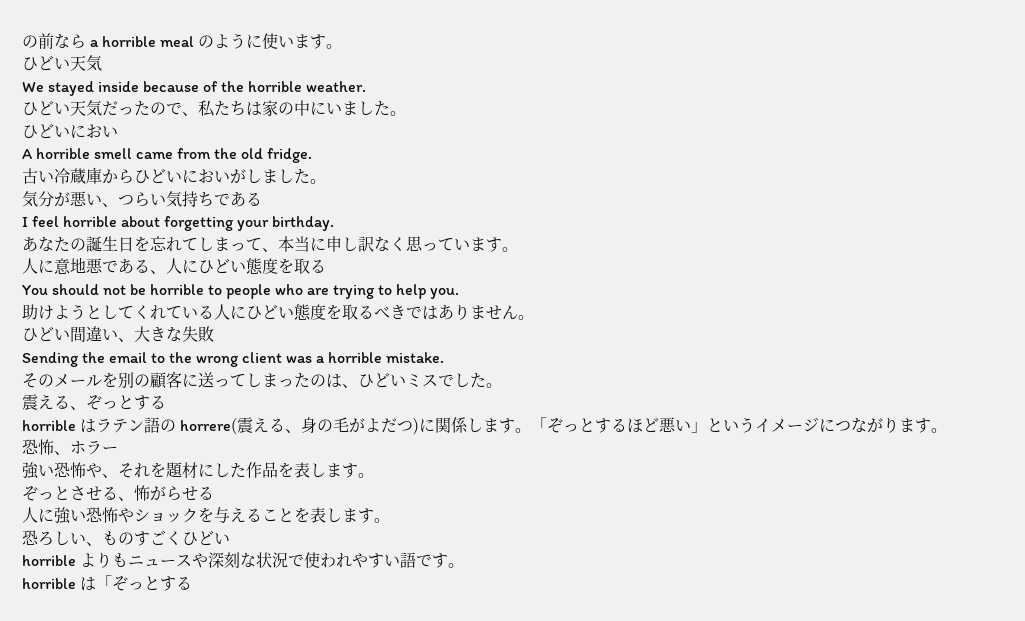の前なら a horrible meal のように使います。
ひどい天気
We stayed inside because of the horrible weather.
ひどい天気だったので、私たちは家の中にいました。
ひどいにおい
A horrible smell came from the old fridge.
古い冷蔵庫からひどいにおいがしました。
気分が悪い、つらい気持ちである
I feel horrible about forgetting your birthday.
あなたの誕生日を忘れてしまって、本当に申し訳なく思っています。
人に意地悪である、人にひどい態度を取る
You should not be horrible to people who are trying to help you.
助けようとしてくれている人にひどい態度を取るべきではありません。
ひどい間違い、大きな失敗
Sending the email to the wrong client was a horrible mistake.
そのメールを別の顧客に送ってしまったのは、ひどいミスでした。
震える、ぞっとする
horrible はラテン語の horrere(震える、身の毛がよだつ)に関係します。「ぞっとするほど悪い」というイメージにつながります。
恐怖、ホラー
強い恐怖や、それを題材にした作品を表します。
ぞっとさせる、怖がらせる
人に強い恐怖やショックを与えることを表します。
恐ろしい、ものすごくひどい
horrible よりもニュースや深刻な状況で使われやすい語です。
horrible は「ぞっとする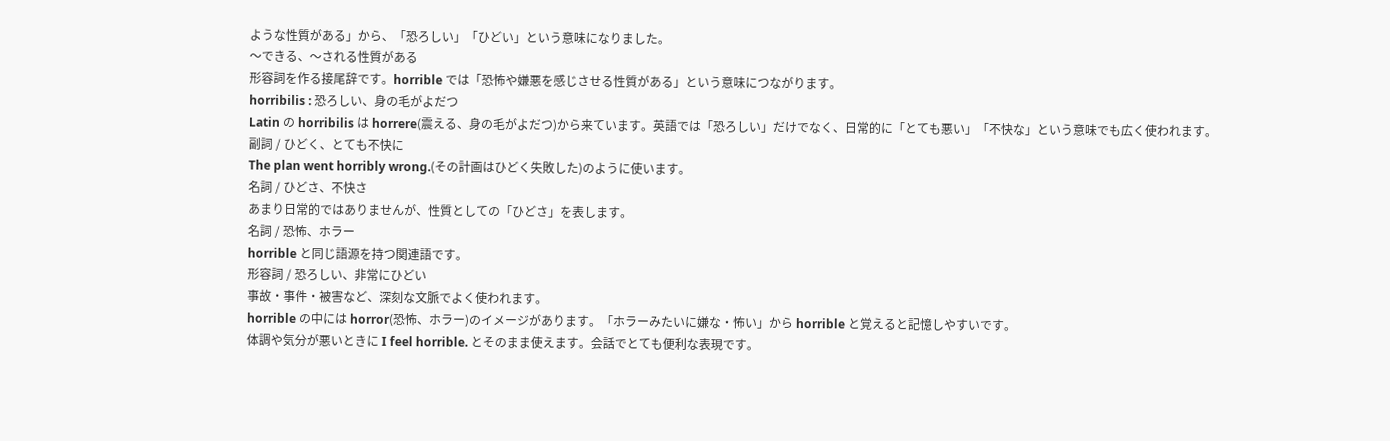ような性質がある」から、「恐ろしい」「ひどい」という意味になりました。
〜できる、〜される性質がある
形容詞を作る接尾辞です。horrible では「恐怖や嫌悪を感じさせる性質がある」という意味につながります。
horribilis : 恐ろしい、身の毛がよだつ
Latin の horribilis は horrere(震える、身の毛がよだつ)から来ています。英語では「恐ろしい」だけでなく、日常的に「とても悪い」「不快な」という意味でも広く使われます。
副詞 / ひどく、とても不快に
The plan went horribly wrong.(その計画はひどく失敗した)のように使います。
名詞 / ひどさ、不快さ
あまり日常的ではありませんが、性質としての「ひどさ」を表します。
名詞 / 恐怖、ホラー
horrible と同じ語源を持つ関連語です。
形容詞 / 恐ろしい、非常にひどい
事故・事件・被害など、深刻な文脈でよく使われます。
horrible の中には horror(恐怖、ホラー)のイメージがあります。「ホラーみたいに嫌な・怖い」から horrible と覚えると記憶しやすいです。
体調や気分が悪いときに I feel horrible. とそのまま使えます。会話でとても便利な表現です。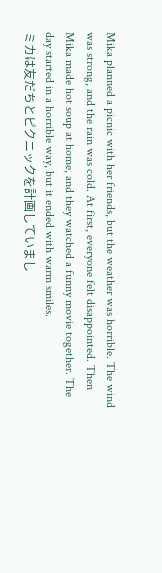Mika planned a picnic with her friends, but the weather was horrible. The wind was strong, and the rain was cold. At first, everyone felt disappointed. Then Mika made hot soup at home, and they watched a funny movie together. The day started in a horrible way, but it ended with warm smiles.
ミカは友だちとピクニックを計画していまし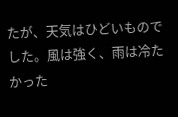たが、天気はひどいものでした。風は強く、雨は冷たかった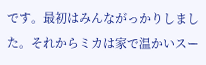です。最初はみんながっかりしました。それからミカは家で温かいスー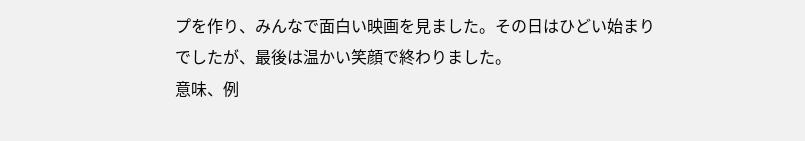プを作り、みんなで面白い映画を見ました。その日はひどい始まりでしたが、最後は温かい笑顔で終わりました。
意味、例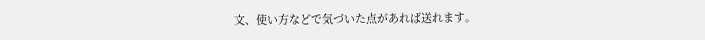文、使い方などで気づいた点があれば送れます。